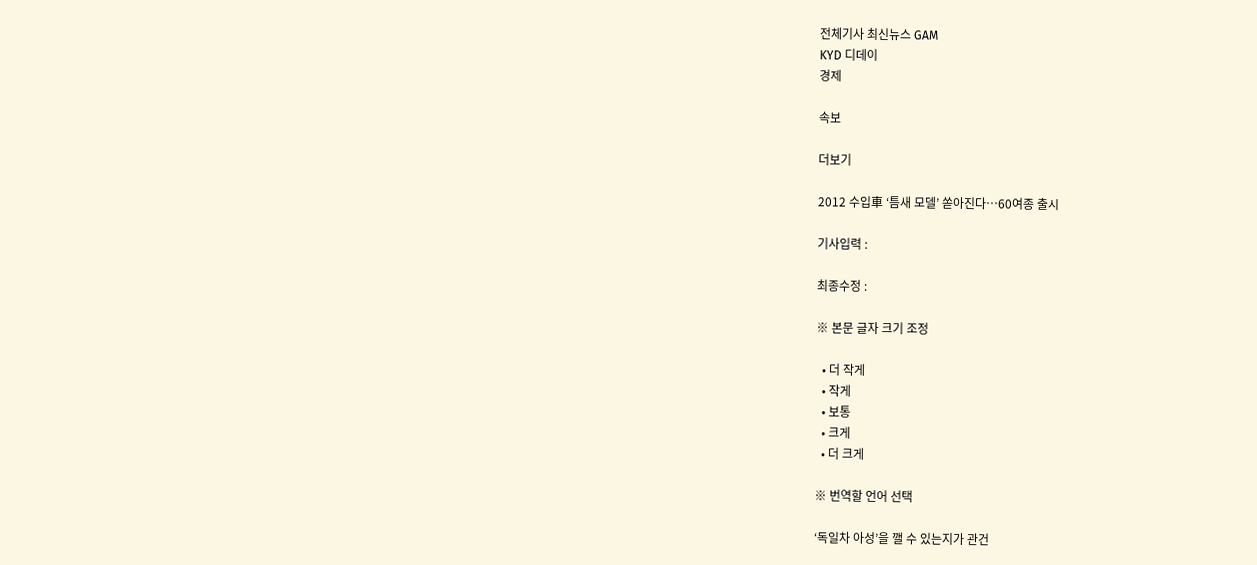전체기사 최신뉴스 GAM
KYD 디데이
경제

속보

더보기

2012 수입車 ‘틈새 모델’ 쏟아진다…60여종 출시

기사입력 :

최종수정 :

※ 본문 글자 크기 조정

  • 더 작게
  • 작게
  • 보통
  • 크게
  • 더 크게

※ 번역할 언어 선택

‘독일차 아성’을 깰 수 있는지가 관건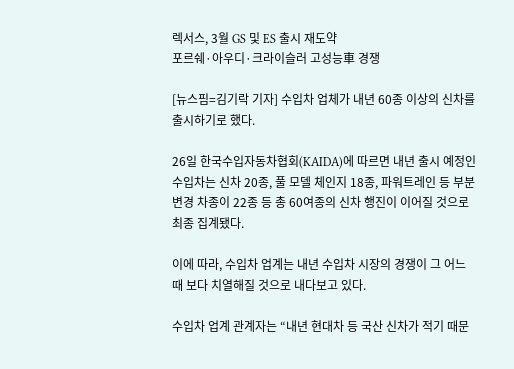렉서스, 3월 GS 및 ES 출시 재도약
포르쉐·아우디·크라이슬러 고성능車 경쟁

[뉴스핌=김기락 기자] 수입차 업체가 내년 60종 이상의 신차를 출시하기로 했다.

26일 한국수입자동차협회(KAIDA)에 따르면 내년 출시 예정인 수입차는 신차 20종, 풀 모델 체인지 18종, 파워트레인 등 부분 변경 차종이 22종 등 총 60여종의 신차 행진이 이어질 것으로 최종 집계됐다.

이에 따라, 수입차 업계는 내년 수입차 시장의 경쟁이 그 어느 때 보다 치열해질 것으로 내다보고 있다.

수입차 업계 관계자는 “내년 현대차 등 국산 신차가 적기 때문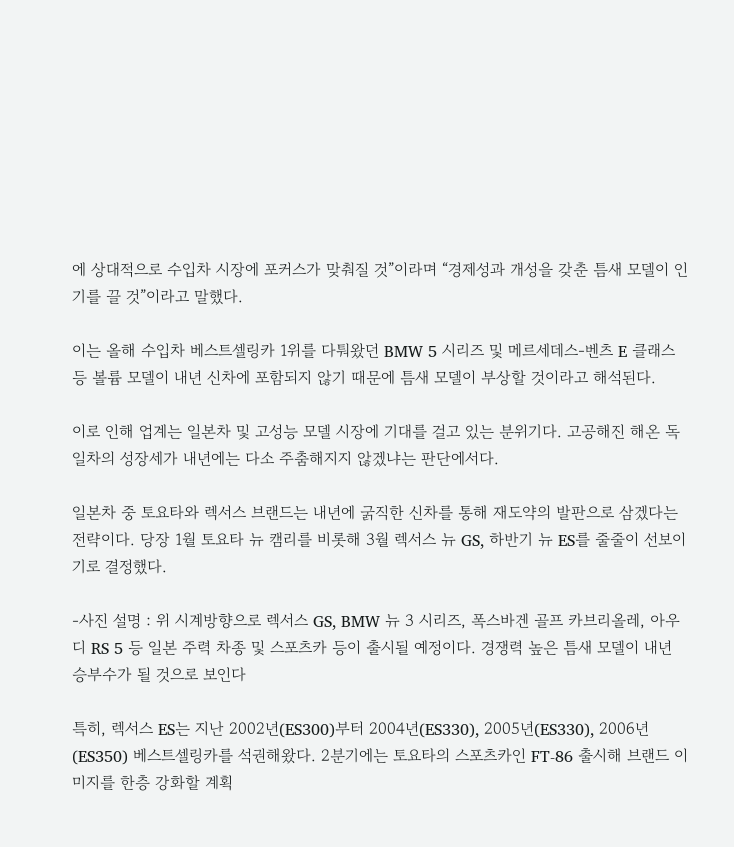에 상대적으로 수입차 시장에 포커스가 맞춰질 것”이라며 “경제성과 개성을 갖춘 틈새 모델이 인기를 끌 것”이라고 말했다.

이는 올해 수입차 베스트셀링카 1위를 다퉈왔던 BMW 5 시리즈 및 메르세데스-벤츠 E 클래스 등 볼륨 모델이 내년 신차에 포함되지 않기 때문에 틈새 모델이 부상할 것이라고 해석된다.

이로 인해 업계는 일본차 및 고성능 모델 시장에 기대를 걸고 있는 분위기다. 고공해진 해온 독일차의 성장세가 내년에는 다소 주춤해지지 않겠냐는 판단에서다.

일본차 중 토요타와 렉서스 브랜드는 내년에 굵직한 신차를 통해 재도약의 발판으로 삼겠다는 전략이다. 당장 1월 토요타 뉴 캠리를 비롯해 3월 렉서스 뉴 GS, 하반기 뉴 ES를 줄줄이 선보이기로 결정했다.

-사진 설명 : 위 시계방향으로 렉서스 GS, BMW 뉴 3 시리즈, 폭스바겐 골프 카브리올레, 아우디 RS 5 등 일본 주력 차종 및 스포츠카 등이 출시될 예정이다. 경쟁력 높은 틈새 모델이 내년 승부수가 될 것으로 보인다

특히, 렉서스 ES는 지난 2002년(ES300)부터 2004년(ES330), 2005년(ES330), 2006년(ES350) 베스트셀링카를 석권해왔다. 2분기에는 토요타의 스포츠카인 FT-86 출시해 브랜드 이미지를 한층 강화할 계획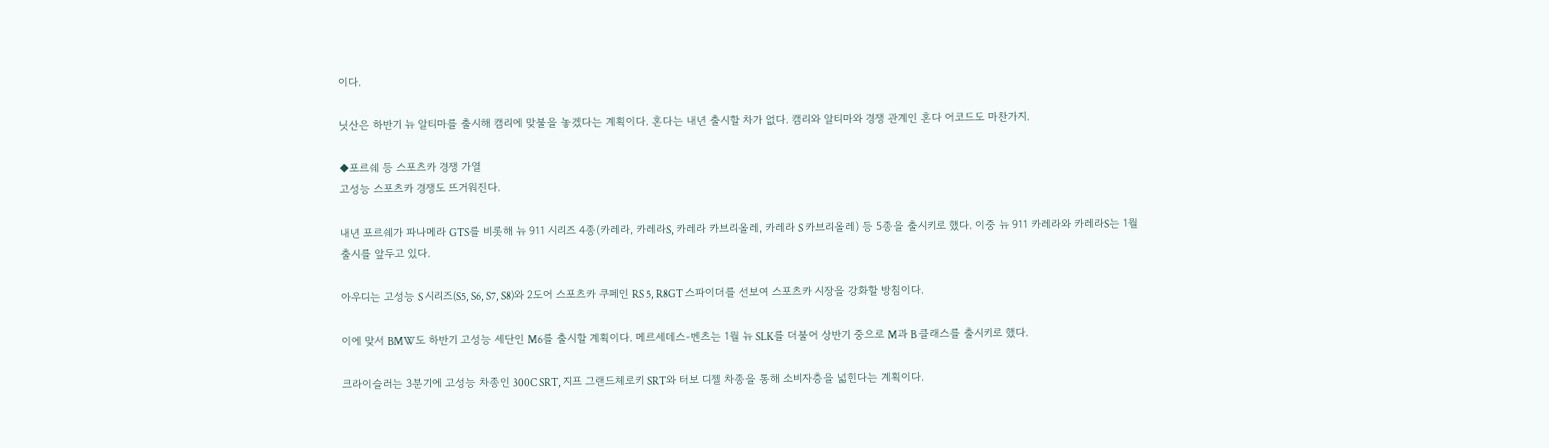이다.

닛산은 하반기 뉴 알티마를 출시해 캠리에 맞불을 놓겠다는 계획이다. 혼다는 내년 출시할 차가 없다. 캠리와 알티마와 경쟁 관계인 혼다 어코드도 마찬가지.

◆포르쉐 등 스포츠카 경쟁 가열
고성능 스포츠카 경쟁도 뜨거워진다.

내년 포르쉐가 파나메라 GTS를 비롯해 뉴 911 시리즈 4종(카레라, 카레라S, 카레라 카브리올레, 카레라 S 카브리올레) 등 5종을 출시키로 했다. 이중 뉴 911 카레라와 카레라S는 1월 출시를 앞두고 있다.

아우디는 고성능 S 시리즈(S5, S6, S7, S8)와 2도어 스포츠카 쿠페인 RS 5, R8GT 스파이더를 선보여 스포츠카 시장을 강화할 방침이다.

이에 맞서 BMW도 하반기 고성능 세단인 M6를 출시할 계획이다. 메르세데스-벤츠는 1월 뉴 SLK를 더불어 상반기 중으로 M과 B 클래스를 출시키로 했다.

크라이슬러는 3분기에 고성능 차종인 300C SRT, 지프 그랜드체로키 SRT와 터보 디젤 차종을 통해 소비자층을 넓힌다는 계획이다.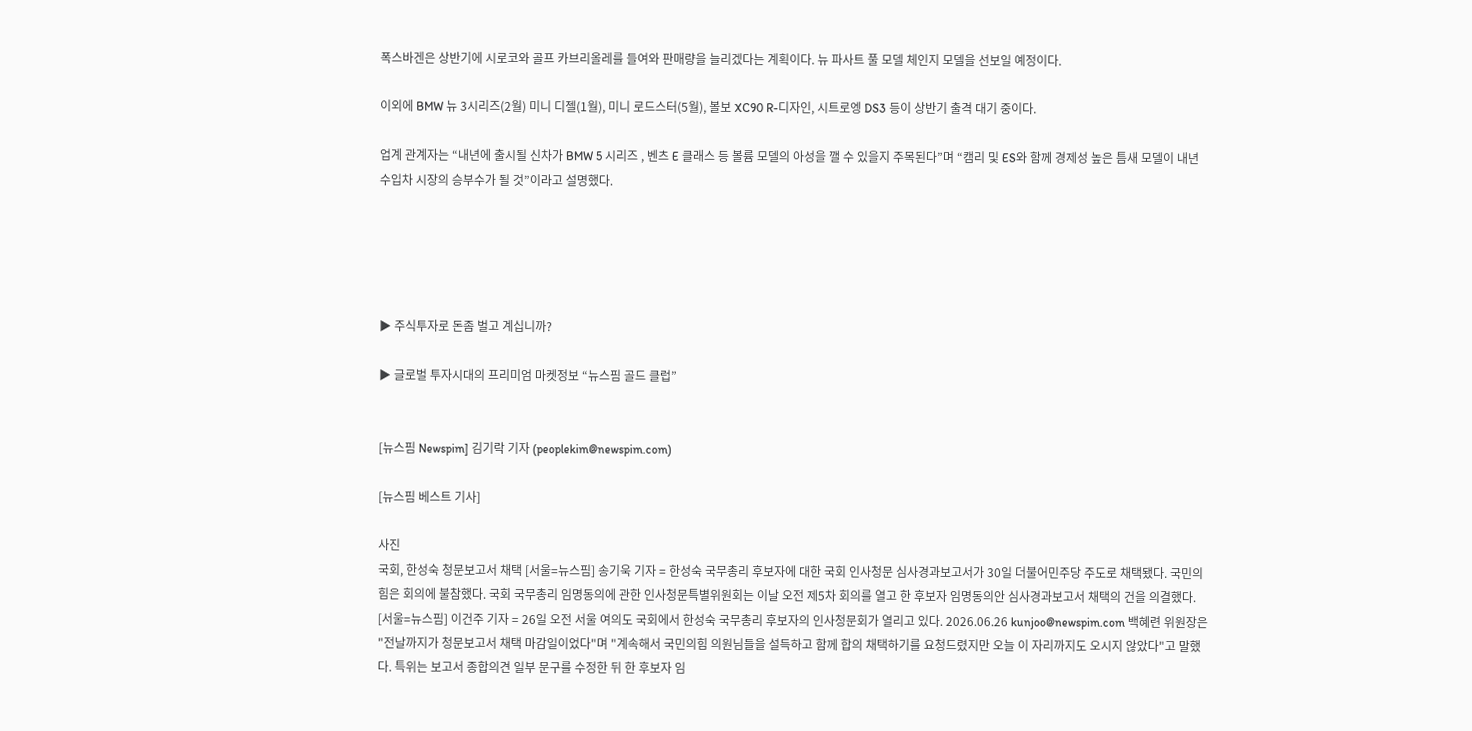폭스바겐은 상반기에 시로코와 골프 카브리올레를 들여와 판매량을 늘리겠다는 계획이다. 뉴 파사트 풀 모델 체인지 모델을 선보일 예정이다.

이외에 BMW 뉴 3시리즈(2월) 미니 디젤(1월), 미니 로드스터(5월), 볼보 XC90 R-디자인, 시트로엥 DS3 등이 상반기 출격 대기 중이다.

업계 관계자는 “내년에 출시될 신차가 BMW 5 시리즈 , 벤츠 E 클래스 등 볼륨 모델의 아성을 깰 수 있을지 주목된다”며 “캠리 및 ES와 함께 경제성 높은 틈새 모델이 내년 수입차 시장의 승부수가 될 것”이라고 설명했다.





▶ 주식투자로 돈좀 벌고 계십니까?

▶ 글로벌 투자시대의 프리미엄 마켓정보 “뉴스핌 골드 클럽”


[뉴스핌 Newspim] 김기락 기자 (peoplekim@newspim.com)

[뉴스핌 베스트 기사]

사진
국회, 한성숙 청문보고서 채택 [서울=뉴스핌] 송기욱 기자 = 한성숙 국무총리 후보자에 대한 국회 인사청문 심사경과보고서가 30일 더불어민주당 주도로 채택됐다. 국민의힘은 회의에 불참했다. 국회 국무총리 임명동의에 관한 인사청문특별위원회는 이날 오전 제5차 회의를 열고 한 후보자 임명동의안 심사경과보고서 채택의 건을 의결했다. [서울=뉴스핌] 이건주 기자 = 26일 오전 서울 여의도 국회에서 한성숙 국무총리 후보자의 인사청문회가 열리고 있다. 2026.06.26 kunjoo@newspim.com 백혜련 위원장은 "전날까지가 청문보고서 채택 마감일이었다"며 "계속해서 국민의힘 의원님들을 설득하고 함께 합의 채택하기를 요청드렸지만 오늘 이 자리까지도 오시지 않았다"고 말했다. 특위는 보고서 종합의견 일부 문구를 수정한 뒤 한 후보자 임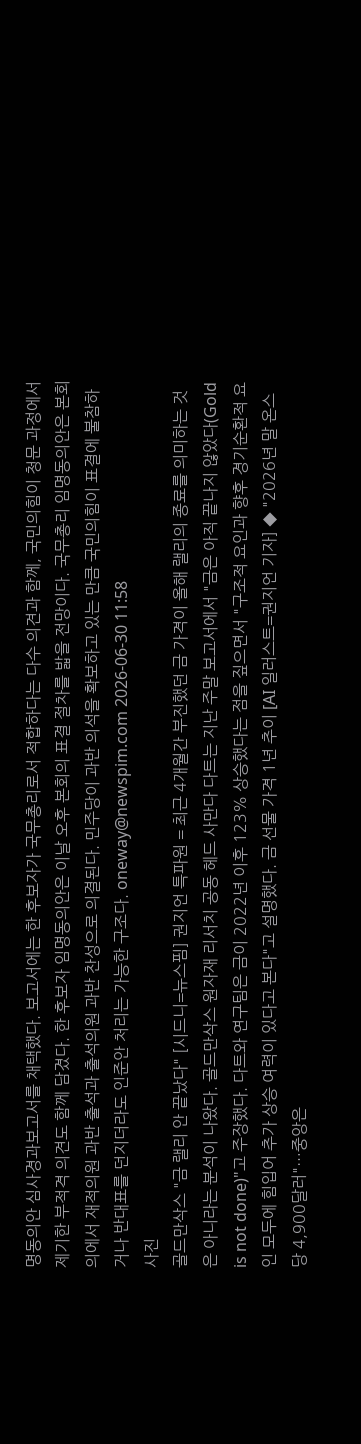명동의안 심사경과보고서를 채택했다. 보고서에는 한 후보자가 국무총리로서 적합하다는 다수 의견과 함께, 국민의힘이 청문 과정에서 제기한 부적격 의견도 함께 담겼다. 한 후보자 임명동의안은 이날 오후 본회의 표결 절차를 밟을 전망이다. 국무총리 임명동의안은 본회의에서 재적의원 과반 출석과 출석의원 과반 찬성으로 의결된다. 민주당이 과반 의석을 확보하고 있는 만큼 국민의힘이 표결에 불참하거나 반대표를 던지더라도 인준안 처리는 가능한 구조다. oneway@newspim.com 2026-06-30 11:58
사진
골드만삭스 "금 랠리 안 끝났다" [시드니=뉴스핌] 권지언 특파원 = 최근 4개월간 부진했던 금 가격이 올해 랠리의 종료를 의미하는 것은 아니라는 분석이 나왔다. 골드만삭스 원자재 리서치 공동 헤드 사만다 다트는 지난 주말 보고서에서 "금은 아직 끝나지 않았다(Gold is not done)"고 주장했다. 다트와 연구팀은 금이 2022년 이후 123% 상승했다는 점을 짚으면서 "구조적 요인과 향후 경기순환적 요인 모두에 힘입어 추가 상승 여력이 있다고 본다"고 설명했다. 금 선물 가격 1년 추이 [AI 일러스트=권지언 기자] ◆ "2026년 말 온스당 4,900달러"…중앙은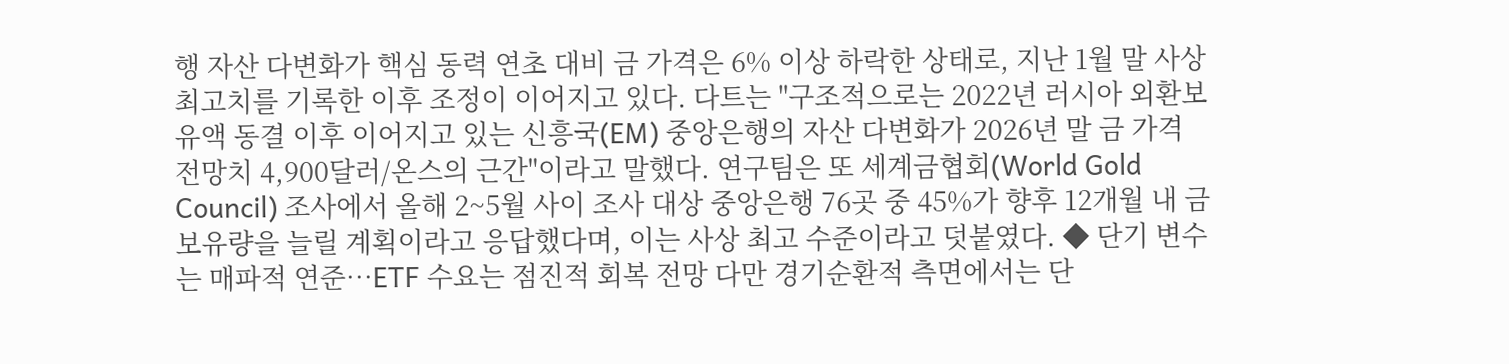행 자산 다변화가 핵심 동력 연초 대비 금 가격은 6% 이상 하락한 상태로, 지난 1월 말 사상 최고치를 기록한 이후 조정이 이어지고 있다. 다트는 "구조적으로는 2022년 러시아 외환보유액 동결 이후 이어지고 있는 신흥국(EM) 중앙은행의 자산 다변화가 2026년 말 금 가격 전망치 4,900달러/온스의 근간"이라고 말했다. 연구팀은 또 세계금협회(World Gold Council) 조사에서 올해 2~5월 사이 조사 대상 중앙은행 76곳 중 45%가 향후 12개월 내 금 보유량을 늘릴 계획이라고 응답했다며, 이는 사상 최고 수준이라고 덧붙였다. ◆ 단기 변수는 매파적 연준…ETF 수요는 점진적 회복 전망 다만 경기순환적 측면에서는 단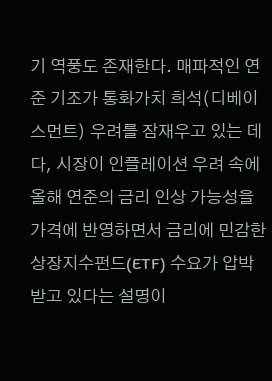기 역풍도 존재한다. 매파적인 연준 기조가 통화가치 희석(디베이스먼트) 우려를 잠재우고 있는 데다, 시장이 인플레이션 우려 속에 올해 연준의 금리 인상 가능성을 가격에 반영하면서 금리에 민감한 상장지수펀드(ETF) 수요가 압박받고 있다는 설명이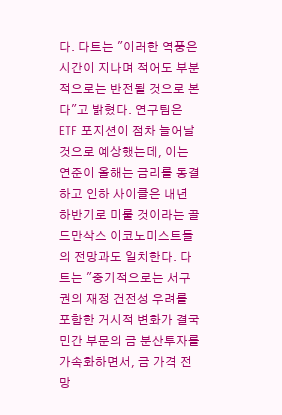다. 다트는 "이러한 역풍은 시간이 지나며 적어도 부분적으로는 반전될 것으로 본다"고 밝혔다. 연구팀은 ETF 포지션이 점차 늘어날 것으로 예상했는데, 이는 연준이 올해는 금리를 동결하고 인하 사이클은 내년 하반기로 미룰 것이라는 골드만삭스 이코노미스트들의 전망과도 일치한다. 다트는 "중기적으로는 서구권의 재정 건전성 우려를 포함한 거시적 변화가 결국 민간 부문의 금 분산투자를 가속화하면서, 금 가격 전망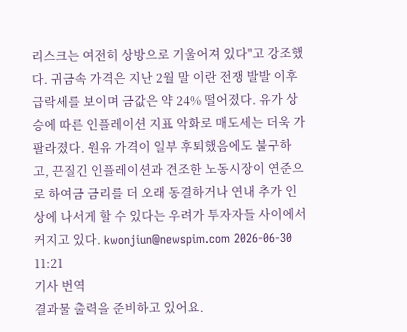리스크는 여전히 상방으로 기울어져 있다"고 강조했다. 귀금속 가격은 지난 2월 말 이란 전쟁 발발 이후 급락세를 보이며 금값은 약 24% 떨어졌다. 유가 상승에 따른 인플레이션 지표 악화로 매도세는 더욱 가팔라졌다. 원유 가격이 일부 후퇴했음에도 불구하고, 끈질긴 인플레이션과 견조한 노동시장이 연준으로 하여금 금리를 더 오래 동결하거나 연내 추가 인상에 나서게 할 수 있다는 우려가 투자자들 사이에서 커지고 있다. kwonjiun@newspim.com 2026-06-30 11:21
기사 번역
결과물 출력을 준비하고 있어요.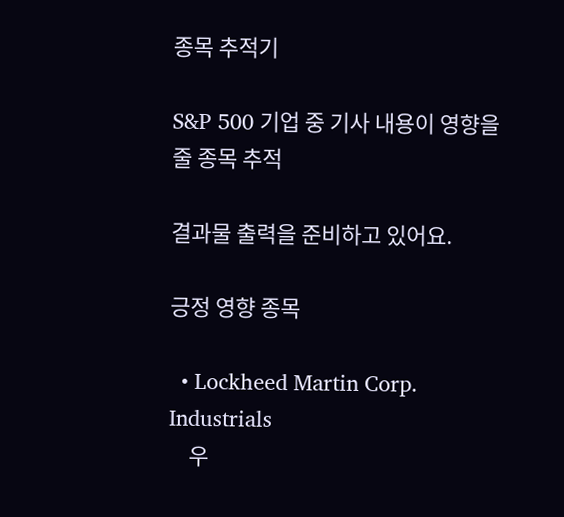종목 추적기

S&P 500 기업 중 기사 내용이 영향을 줄 종목 추적

결과물 출력을 준비하고 있어요.

긍정 영향 종목

  • Lockheed Martin Corp. Industrials
    우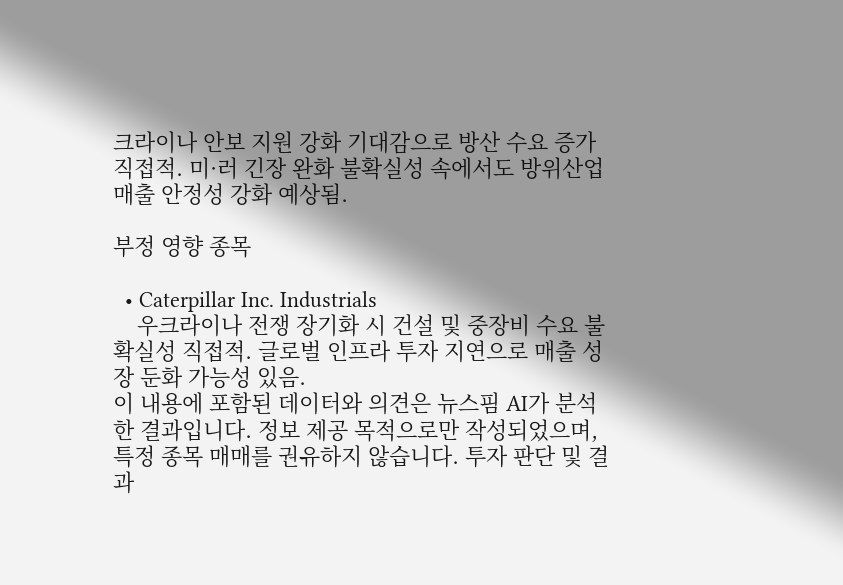크라이나 안보 지원 강화 기대감으로 방산 수요 증가 직접적. 미·러 긴장 완화 불확실성 속에서도 방위산업 매출 안정성 강화 예상됨.

부정 영향 종목

  • Caterpillar Inc. Industrials
    우크라이나 전쟁 장기화 시 건설 및 중장비 수요 불확실성 직접적. 글로벌 인프라 투자 지연으로 매출 성장 둔화 가능성 있음.
이 내용에 포함된 데이터와 의견은 뉴스핌 AI가 분석한 결과입니다. 정보 제공 목적으로만 작성되었으며, 특정 종목 매매를 권유하지 않습니다. 투자 판단 및 결과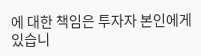에 대한 책임은 투자자 본인에게 있습니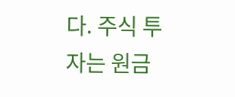다. 주식 투자는 원금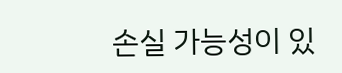손실 가능성이 있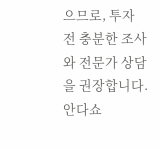으므로, 투자 전 충분한 조사와 전문가 상담을 권장합니다.
안다쇼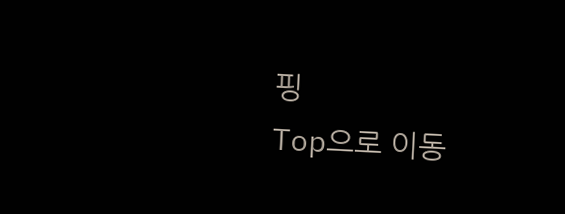핑
Top으로 이동